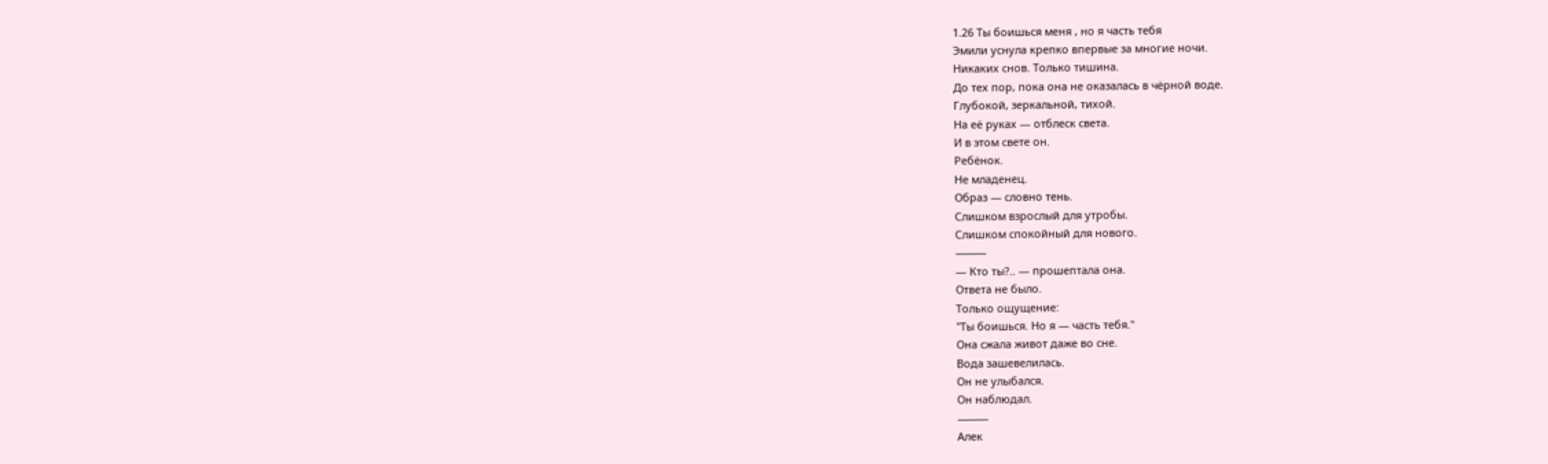1.26 Ты боишься меня , но я часть тебя
Эмили уснула крепко впервые за многие ночи.
Никаких снов. Только тишина.
До тех пор, пока она не оказалась в чёрной воде.
Глубокой, зеркальной, тихой.
На её руках — отблеск света.
И в этом свете он.
Ребёнок.
Не младенец.
Образ — словно тень.
Слишком взрослый для утробы.
Слишком спокойный для нового.
⸻
— Кто ты?.. — прошептала она.
Ответа не было.
Только ощущение:
"Ты боишься. Но я — часть тебя."
Она сжала живот даже во сне.
Вода зашевелилась.
Он не улыбался.
Он наблюдал.
⸻
Алек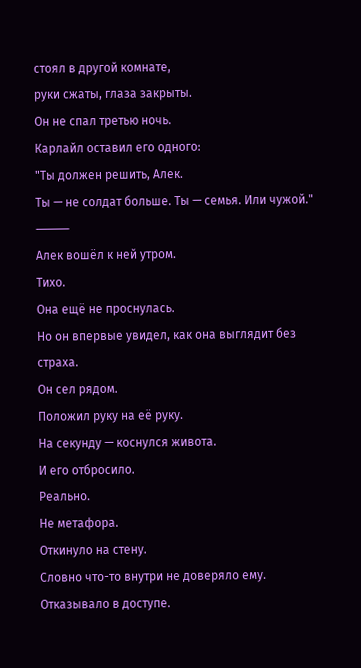стоял в другой комнате,
руки сжаты, глаза закрыты.
Он не спал третью ночь.
Карлайл оставил его одного:
"Ты должен решить, Алек.
Ты — не солдат больше. Ты — семья. Или чужой."
⸻
Алек вошёл к ней утром.
Тихо.
Она ещё не проснулась.
Но он впервые увидел, как она выглядит без страха.
Он сел рядом.
Положил руку на её руку.
На секунду — коснулся живота.
И его отбросило.
Реально.
Не метафора.
Откинуло на стену.
Словно что-то внутри не доверяло ему.
Отказывало в доступе.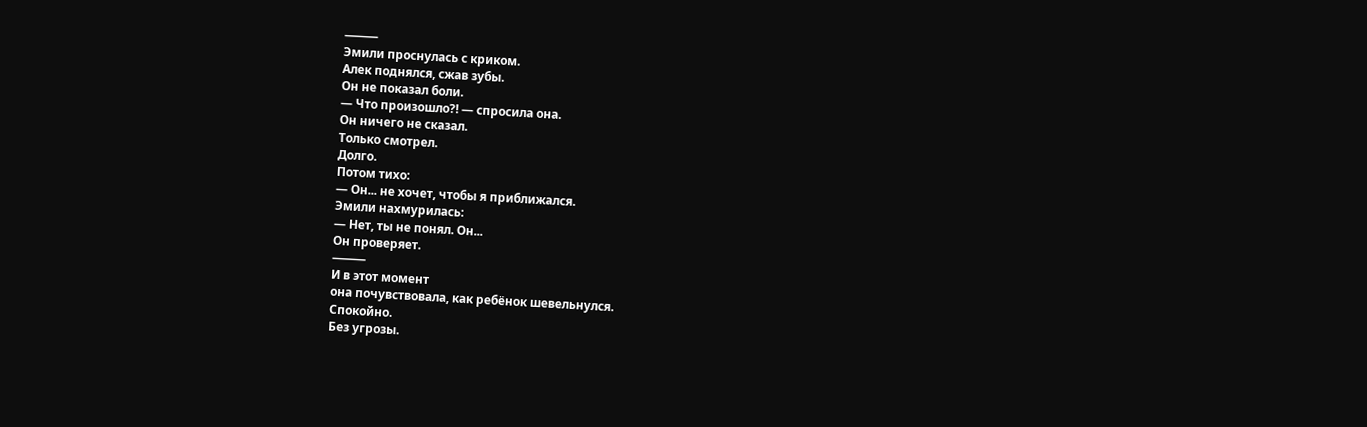⸻
Эмили проснулась с криком.
Алек поднялся, сжав зубы.
Он не показал боли.
— Что произошло?! — спросила она.
Он ничего не сказал.
Только смотрел.
Долго.
Потом тихо:
— Он... не хочет, чтобы я приближался.
Эмили нахмурилась:
— Нет, ты не понял. Он...
Он проверяет.
⸻
И в этот момент
она почувствовала, как ребёнок шевельнулся.
Спокойно.
Без угрозы.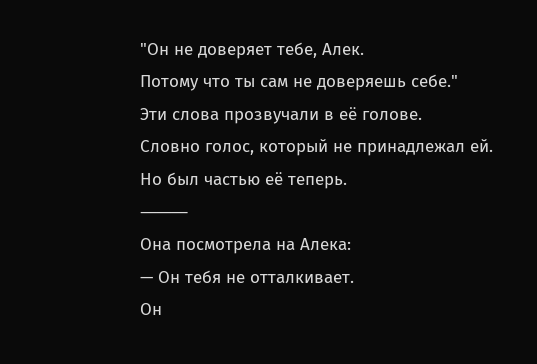"Он не доверяет тебе, Алек.
Потому что ты сам не доверяешь себе."
Эти слова прозвучали в её голове.
Словно голос, который не принадлежал ей.
Но был частью её теперь.
⸻
Она посмотрела на Алека:
— Он тебя не отталкивает.
Он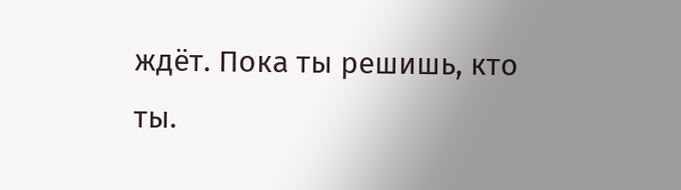ждёт. Пока ты решишь, кто ты.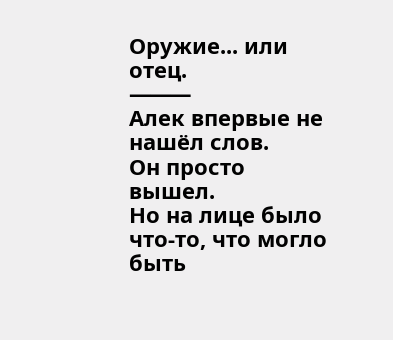Оружие... или отец.
⸻
Алек впервые не нашёл слов.
Он просто вышел.
Но на лице было что-то, что могло быть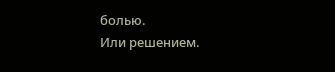болью.
Или решением.